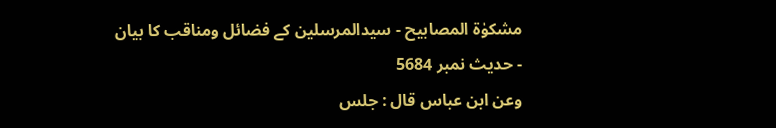مشکوٰۃ المصابیح - سیدالمرسلین کے فضائل ومناقب کا بیان - حدیث نمبر 5684
وعن ابن عباس قال : جلس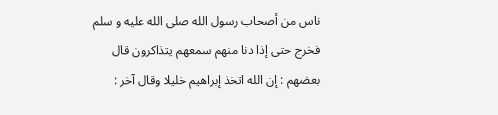ناس من أصحاب رسول الله صلى الله عليه و سلم فخرج حتى إذا دنا منهم سمعهم يتذاكرون قال بعضهم : إن الله اتخذ إبراهيم خليلا وقال آخر :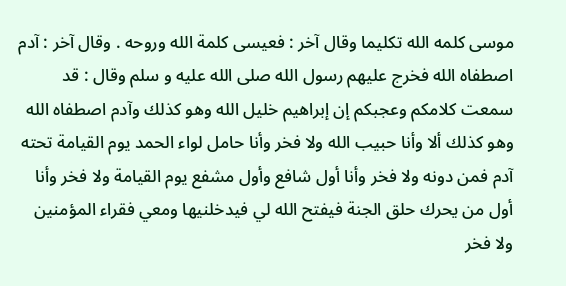موسى كلمه الله تكليما وقال آخر : فعيسى كلمة الله وروحه . وقال آخر : آدم اصطفاه الله فخرج عليهم رسول الله صلى الله عليه و سلم وقال : قد سمعت كلامكم وعجبكم إن إبراهيم خليل الله وهو كذلك وآدم اصطفاه الله وهو كذلك ألا وأنا حبيب الله ولا فخر وأنا حامل لواء الحمد يوم القيامة تحته آدم فمن دونه ولا فخر وأنا أول شافع وأول مشفع يوم القيامة ولا فخر وأنا أول من يحرك حلق الجنة فيفتح الله لي فيدخلنيها ومعي فقراء المؤمنين ولا فخر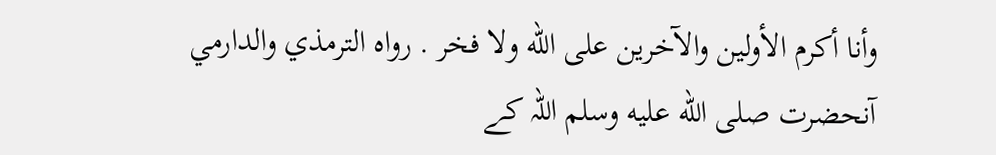وأنا أكرم الأولين والآخرين على الله ولا فخر . رواه الترمذي والدارمي
آنحضرت صلى الله عليه وسلم اللہ کے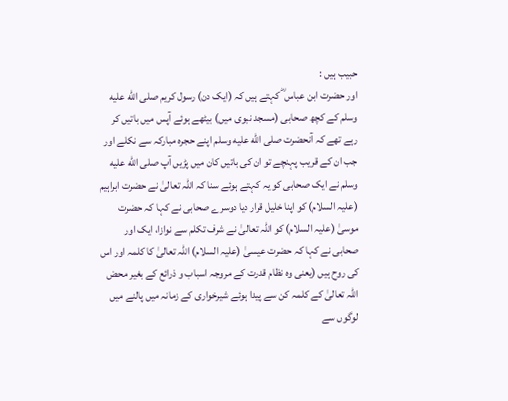حبیب ہیں :
اور حضرت ابن عباس ؓ کہتے ہیں کہ (ایک دن) رسول کریم صلى الله عليه وسلم کے کچھ صحابی (مسجد نبوی میں) بیٹھے ہوئے آپس میں باتیں کر رہے تھے کہ آنحضرت صلى الله عليه وسلم اپنے حجرہ مبارکہ سے نکلے اور جب ان کے قریب پہنچے تو ان کی باتیں کان میں پڑیں آپ صلى الله عليه وسلم نے ایک صحابی کو یہ کہتے ہوئے سنا کہ اللہ تعالیٰ نے حضرت ابراہیم (علیہ السلام) کو اپنا خلیل قرار دیا دوسرے صحابی نے کہا کہ حضرت موسیٰ (علیہ السلام) کو اللہ تعالیٰ نے شرف تکلم سے نوازا، ایک اور صحابی نے کہا کہ حضرت عیسیٰ (علیہ السلام) اللہ تعالیٰ کا کلمہ اور اس کی روح ہیں (یعنی وہ نظام قدرت کے مروجہ اسباب و ذرائع کے بغیر محض اللہ تعالیٰ کے کلمہ کن سے پیدا ہوئے شیرخواری کے زمانہ میں پالنے میں لوگوں سے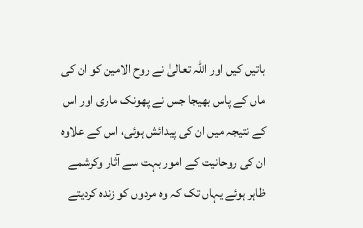باتیں کیں اور اللہ تعالیٰ نے روح الامین کو ان کی ماں کے پاس بھیجا جس نے پھونک ماری اور اس کے نتیجہ میں ان کی پیدائش ہوئی، اس کے علاوہ ان کی روحانیت کے امور بہت سے آثار وکرشمے ظاہر ہوئے یہاں تک کہ وہ مردوں کو زندہ کردیتے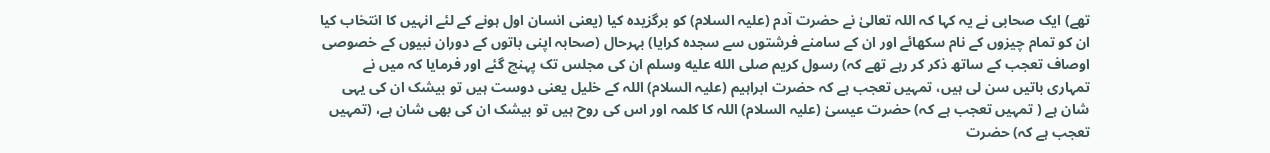تھے) ایک صحابی نے یہ کہا کہ اللہ تعالیٰ نے حضرت آدم (علیہ السلام) کو برگزیدہ کیا (یعنی انسان اول ہونے کے لئے انہیں کا انتخاب کیا ان کو تمام چیزوں کے نام سکھائے اور ان کے سامنے فرشتوں سے سجدہ کرایا) بہرحال (صحابہ اپنی باتوں کے دوران نبیوں کے خصوصی اوصاف تعجب کے ساتھ ذکر کر رہے تھے کہ) رسول کریم صلى الله عليه وسلم ان کی مجلس تک پہنچ گئے اور فرمایا کہ میں نے تمہاری باتیں سن لی ہیں، تمہیں تعجب ہے کہ حضرت ابراہیم (علیہ السلام) اللہ کے خلیل یعنی دوست ہیں تو بیشک ان کی یہی شان ہے ( تمہیں تعجب ہے کہ) حضرت عیسیٰ (علیہ السلام) اللہ کا کلمہ اور اس کی روح ہیں تو بیشک ان کی بھی شان ہے، (تمہیں تعجب ہے کہ) حضرت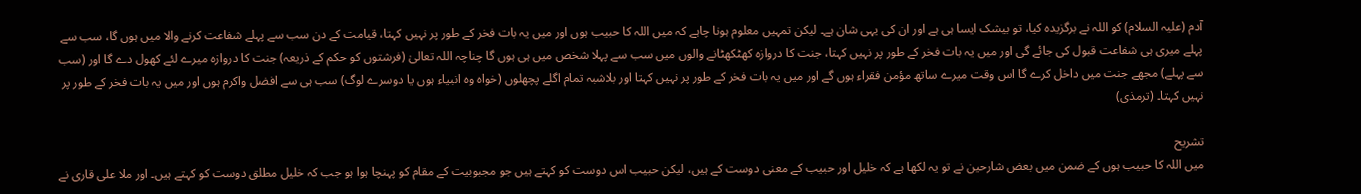آدم (علیہ السلام) کو اللہ نے برگزیدہ کیا، تو بیشک ایسا ہی ہے اور ان کی یہی شان ہے۔ لیکن تمہیں معلوم ہونا چاہے کہ میں اللہ کا حبیب ہوں اور میں یہ بات فخر کے طور پر نہیں کہتا، قیامت کے دن سب سے پہلے شفاعت کرنے والا میں ہوں گا، سب سے پہلے میری ہی شفاعت قبول کی جائے گی اور میں یہ بات فخر کے طور پر نہیں کہتا، جنت کا دروازہ کھٹکھٹانے والوں میں سب سے پہلا شخص میں ہی ہوں گا چناچہ اللہ تعالیٰ (فرشتوں کو حکم کے ذریعہ) جنت کا دروازہ میرے لئے کھول دے گا اور (سب سے پہلے) مجھے جنت میں داخل کرے گا اس وقت میرے ساتھ مؤمن فقراء ہوں گے اور میں یہ بات فخر کے طور پر نہیں کہتا اور بلاشبہ تمام اگلے پچھلوں (خواہ وہ انبیاء ہوں یا دوسرے لوگ) سب ہی سے افضل واکرم ہوں اور میں یہ بات فخر کے طور پر نہیں کہتا۔ (ترمذی)

تشریح
میں اللہ کا حبیب ہوں کے ضمن میں بعض شارحین نے تو یہ لکھا ہے کہ خلیل اور حبیب کے معنی دوست کے ہیں، لیکن حبیب اس دوست کو کہتے ہیں جو مجبوبیت کے مقام کو پہنچا ہوا ہو جب کہ خلیل مطلق دوست کو کہتے ہیں۔ اور ملا علی قاری نے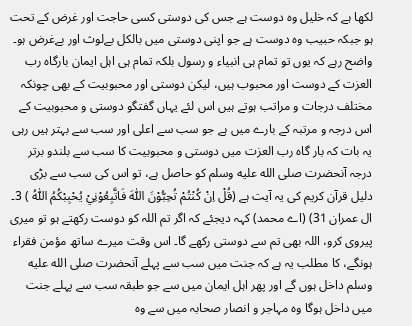لکھا ہے کہ خلیل وہ دوست ہے جس کی دوستی کسی حاجت اور غرض کے تحت ہو جبکہ حبیب وہ دوست ہے جو اپنی دوستی میں بالکل بےلوث اور بےغرض ہو۔ واضح رہے کہ یوں تو تمام ہی انبیاء و رسول بلکہ تمام ہی اہل ایمان بارگاہ رب العزت کے دوست اور محبوب ہیں، لیکن دوستی اور محبوبیت کے بھی چونکہ مختلف درجات و مراتب ہوتے ہیں اس لئے یہاں گفتگو دوستی و محبوبیت کے اس درجہ و مرتبہ کے بارے میں ہے جو سب سے اعلی اور سب سے بہتر ہیں رہی یہ بات کہ بار گاہ رب العزت میں دوستی و محبوبیت کا سب سے بلندو برتر درجہ آنحضرت صلى الله عليه وسلم کو حاصل ہے، تو اس کی سب سے بڑی دلیل قرآن کریم کی یہ آیت ہے (قُلْ اِنْ كُنْتُمْ تُحِبُّوْنَ اللّٰهَ فَاتَّبِعُوْنِيْ يُحْبِبْكُمُ اللّٰهُ ) 3۔ ال عمران 31) (اے محمد) کہہ دیجئے کہ اگر تم اللہ کو دوست رکھتے ہو تو میری پیروی کرو، اللہ بھی تم سے دوستی رکھے گا۔ اس وقت میرے ساتھ مؤمن فقراء ہونگے، کا مطلب یہ ہے کہ جنت میں سب سے پہلے آنحضرت صلى الله عليه وسلم داخل ہوں گے اور پھر اہل ایمان میں سے جو طبقہ سب سے پہلے جنت میں داخل ہوگا وہ مہاجر و انصار صحابہ میں سے وہ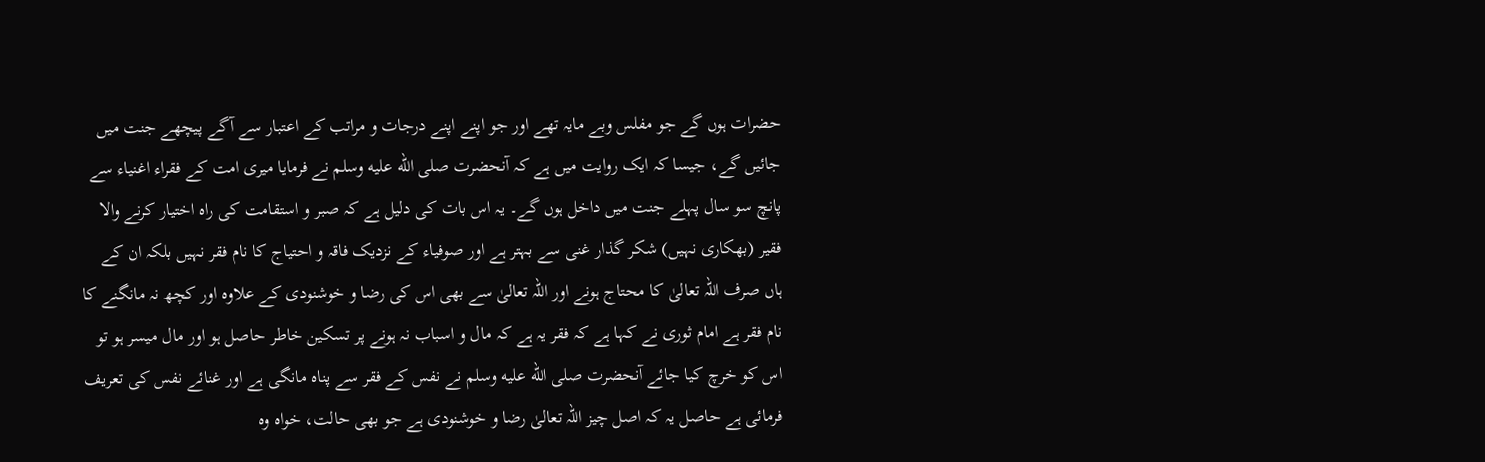حضرات ہوں گے جو مفلس وبے مایہ تھے اور جو اپنے اپنے درجات و مراتب کے اعتبار سے آگے پیچھے جنت میں جائیں گے، جیسا کہ ایک روایت میں ہے کہ آنحضرت صلى الله عليه وسلم نے فرمایا میری امت کے فقراء اغنیاء سے پانچ سو سال پہلے جنت میں داخل ہوں گے۔ یہ اس بات کی دلیل ہے کہ صبر و استقامت کی راہ اختیار کرنے والا فقیر (بھکاری نہیں) شکر گذار غنی سے بہتر ہے اور صوفیاء کے نزدیک فاقہ و احتیاج کا نام فقر نہیں بلکہ ان کے ہاں صرف اللہ تعالیٰ کا محتاج ہونے اور اللہ تعالیٰ سے بھی اس کی رضا و خوشنودی کے علاوہ اور کچھ نہ مانگنے کا نام فقر ہے امام ثوری نے کہا ہے کہ فقر یہ ہے کہ مال و اسباب نہ ہونے پر تسکین خاطر حاصل ہو اور مال میسر ہو تو اس کو خرچ کیا جائے آنحضرت صلى الله عليه وسلم نے نفس کے فقر سے پناہ مانگی ہے اور غنائے نفس کی تعریف فرمائی ہے حاصل یہ کہ اصل چیز اللہ تعالیٰ رضا و خوشنودی ہے جو بھی حالت، خواہ وہ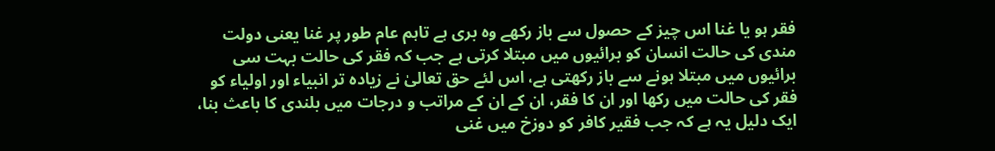فقر ہو یا غنا اس چیز کے حصول سے باز رکھے وہ بری ہے تاہم عام طور پر غنا یعنی دولت مندی کی حالت انسان کو برائیوں میں مبتلا کرتی ہے جب کہ فقر کی حالت بہت سی برائیوں میں مبتلا ہونے سے باز رکھتی ہے، اس لئے حق تعالیٰ نے زیادہ تر انبیاء اور اولیاء کو فقر کی حالت میں رکھا اور ان کا فقر، ان کے ان کے مراتب و درجات میں بلندی کا باعث بنا، ایک دلیل یہ ہے کہ جب فقیر کافر کو دوزخ میں غنی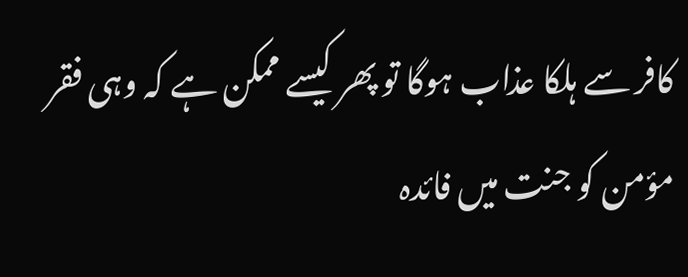کافر سے ہلکا عذاب ہوگا تو پھر کیسے ممکن ہے کہ وہی فقر مؤمن کو جنت میں فائدہ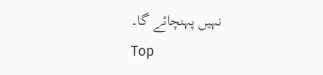نہیں پہنچائے گا۔
Top